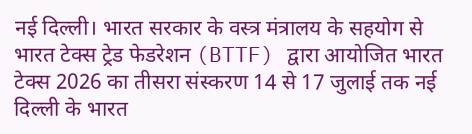नई दिल्ली। भारत सरकार के वस्त्र मंत्रालय के सहयोग से भारत टेक्स ट्रेड फेडरेशन (BTTF) द्वारा आयोजित भारत टेक्स 2026 का तीसरा संस्करण 14 से 17 जुलाई तक नई दिल्ली के भारत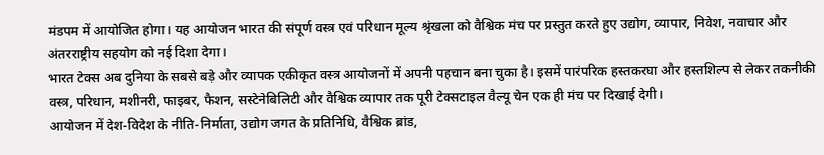मंडपम में आयोजित होगा। यह आयोजन भारत की संपूर्ण वस्त्र एवं परिधान मूल्य श्रृंखला को वैश्विक मंच पर प्रस्तुत करते हुए उद्योग, व्यापार, निवेश, नवाचार और अंतरराष्ट्रीय सहयोग को नई दिशा देगा।
भारत टेक्स अब दुनिया के सबसे बड़े और व्यापक एकीकृत वस्त्र आयोजनों में अपनी पहचान बना चुका है। इसमें पारंपरिक हस्तकरघा और हस्तशिल्प से लेकर तकनीकी वस्त्र, परिधान, मशीनरी, फाइबर, फैशन, सस्टेनेबिलिटी और वैश्विक व्यापार तक पूरी टेक्सटाइल वैल्यू चेन एक ही मंच पर दिखाई देगी।
आयोजन में देश-विदेश के नीति-निर्माता, उद्योग जगत के प्रतिनिधि, वैश्विक ब्रांड,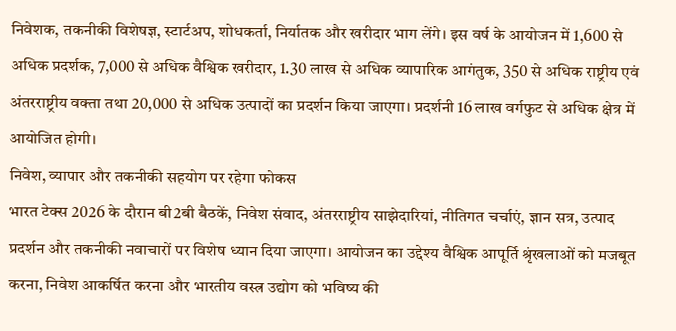निवेशक, तकनीकी विशेषज्ञ, स्टार्टअप, शोधकर्ता, निर्यातक और खरीदार भाग लेंगे। इस वर्ष के आयोजन में 1,600 से अधिक प्रदर्शक, 7,000 से अधिक वैश्विक खरीदार, 1.30 लाख से अधिक व्यापारिक आगंतुक, 350 से अधिक राष्ट्रीय एवं अंतरराष्ट्रीय वक्ता तथा 20,000 से अधिक उत्पादों का प्रदर्शन किया जाएगा। प्रदर्शनी 16 लाख वर्गफुट से अधिक क्षेत्र में आयोजित होगी।
निवेश, व्यापार और तकनीकी सहयोग पर रहेगा फोकस
भारत टेक्स 2026 के दौरान बी2बी बैठकें, निवेश संवाद, अंतरराष्ट्रीय साझेदारियां, नीतिगत चर्चाएं, ज्ञान सत्र, उत्पाद प्रदर्शन और तकनीकी नवाचारों पर विशेष ध्यान दिया जाएगा। आयोजन का उद्देश्य वैश्विक आपूर्ति श्रृंखलाओं को मजबूत करना, निवेश आकर्षित करना और भारतीय वस्त्र उद्योग को भविष्य की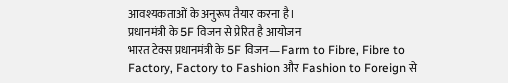आवश्यकताओं के अनुरूप तैयार करना है।
प्रधानमंत्री के 5F विजन से प्रेरित है आयोजन
भारत टेक्स प्रधानमंत्री के 5F विजन—Farm to Fibre, Fibre to Factory, Factory to Fashion और Fashion to Foreign से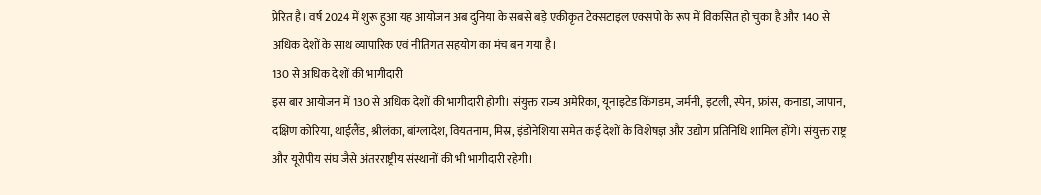प्रेरित है। वर्ष 2024 में शुरू हुआ यह आयोजन अब दुनिया के सबसे बड़े एकीकृत टेक्सटाइल एक्सपो के रूप में विकसित हो चुका है और 140 से अधिक देशों के साथ व्यापारिक एवं नीतिगत सहयोग का मंच बन गया है।
130 से अधिक देशों की भागीदारी
इस बार आयोजन में 130 से अधिक देशों की भागीदारी होगी। संयुक्त राज्य अमेरिका, यूनाइटेड किंगडम, जर्मनी, इटली, स्पेन, फ्रांस, कनाडा, जापान, दक्षिण कोरिया, थाईलैंड, श्रीलंका, बांग्लादेश, वियतनाम, मिस्र, इंडोनेशिया समेत कई देशों के विशेषज्ञ और उद्योग प्रतिनिधि शामिल होंगे। संयुक्त राष्ट्र और यूरोपीय संघ जैसे अंतरराष्ट्रीय संस्थानों की भी भागीदारी रहेगी।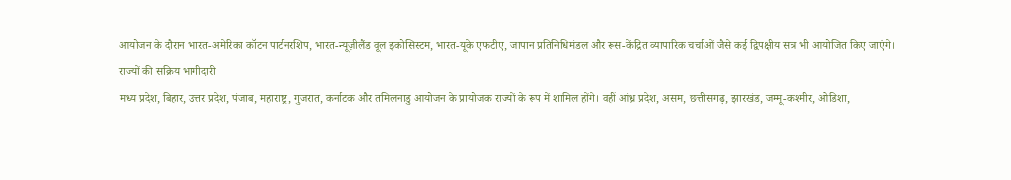आयोजन के दौरान भारत-अमेरिका कॉटन पार्टनरशिप, भारत-न्यूज़ीलैंड वूल इकोसिस्टम, भारत-यूके एफटीए, जापान प्रतिनिधिमंडल और रूस-केंद्रित व्यापारिक चर्चाओं जैसे कई द्विपक्षीय सत्र भी आयोजित किए जाएंगे।
राज्यों की सक्रिय भागीदारी
मध्य प्रदेश, बिहार, उत्तर प्रदेश, पंजाब, महाराष्ट्र, गुजरात, कर्नाटक और तमिलनाडु आयोजन के प्रायोजक राज्यों के रूप में शामिल होंगे। वहीं आंध्र प्रदेश, असम, छत्तीसगढ़, झारखंड, जम्मू-कश्मीर, ओडिशा,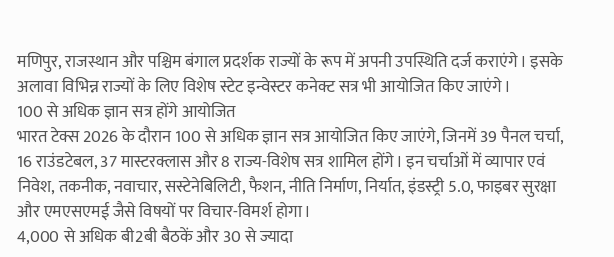मणिपुर, राजस्थान और पश्चिम बंगाल प्रदर्शक राज्यों के रूप में अपनी उपस्थिति दर्ज कराएंगे। इसके अलावा विभिन्न राज्यों के लिए विशेष स्टेट इन्वेस्टर कनेक्ट सत्र भी आयोजित किए जाएंगे।
100 से अधिक ज्ञान सत्र होंगे आयोजित
भारत टेक्स 2026 के दौरान 100 से अधिक ज्ञान सत्र आयोजित किए जाएंगे, जिनमें 39 पैनल चर्चा, 16 राउंडटेबल, 37 मास्टरक्लास और 8 राज्य-विशेष सत्र शामिल होंगे। इन चर्चाओं में व्यापार एवं निवेश, तकनीक, नवाचार, सस्टेनेबिलिटी, फैशन, नीति निर्माण, निर्यात, इंडस्ट्री 5.0, फाइबर सुरक्षा और एमएसएमई जैसे विषयों पर विचार-विमर्श होगा।
4,000 से अधिक बी2बी बैठकें और 30 से ज्यादा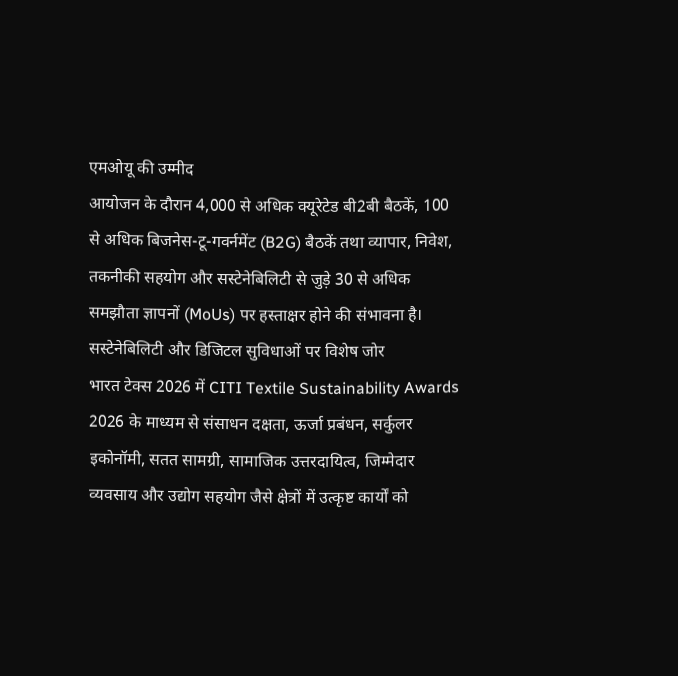एमओयू की उम्मीद
आयोजन के दौरान 4,000 से अधिक क्यूरेटेड बी2बी बैठकें, 100 से अधिक बिजनेस-टू-गवर्नमेंट (B2G) बैठकें तथा व्यापार, निवेश, तकनीकी सहयोग और सस्टेनेबिलिटी से जुड़े 30 से अधिक समझौता ज्ञापनों (MoUs) पर हस्ताक्षर होने की संभावना है।
सस्टेनेबिलिटी और डिजिटल सुविधाओं पर विशेष जोर
भारत टेक्स 2026 में CITI Textile Sustainability Awards 2026 के माध्यम से संसाधन दक्षता, ऊर्जा प्रबंधन, सर्कुलर इकोनॉमी, सतत सामग्री, सामाजिक उत्तरदायित्व, जिम्मेदार व्यवसाय और उद्योग सहयोग जैसे क्षेत्रों में उत्कृष्ट कार्यों को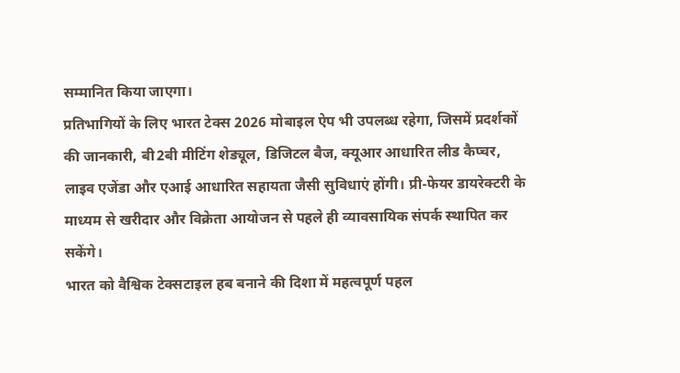सम्मानित किया जाएगा।
प्रतिभागियों के लिए भारत टेक्स 2026 मोबाइल ऐप भी उपलब्ध रहेगा, जिसमें प्रदर्शकों की जानकारी, बी2बी मीटिंग शेड्यूल, डिजिटल बैज, क्यूआर आधारित लीड कैप्चर, लाइव एजेंडा और एआई आधारित सहायता जैसी सुविधाएं होंगी। प्री-फेयर डायरेक्टरी के माध्यम से खरीदार और विक्रेता आयोजन से पहले ही व्यावसायिक संपर्क स्थापित कर सकेंगे।
भारत को वैश्विक टेक्सटाइल हब बनाने की दिशा में महत्वपूर्ण पहल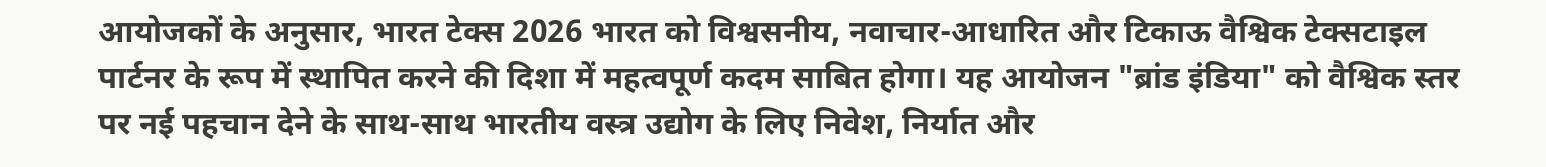आयोजकों के अनुसार, भारत टेक्स 2026 भारत को विश्वसनीय, नवाचार-आधारित और टिकाऊ वैश्विक टेक्सटाइल पार्टनर के रूप में स्थापित करने की दिशा में महत्वपूर्ण कदम साबित होगा। यह आयोजन "ब्रांड इंडिया" को वैश्विक स्तर पर नई पहचान देने के साथ-साथ भारतीय वस्त्र उद्योग के लिए निवेश, निर्यात और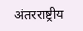अंतरराष्ट्रीय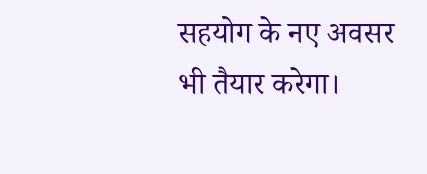सहयोग के नए अवसर भी तैयार करेगा।